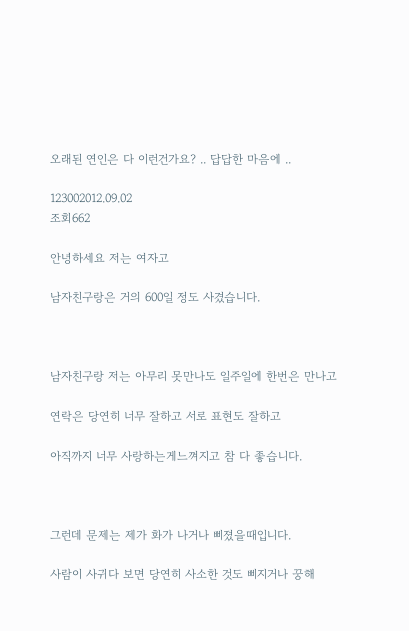오래된 연인은 다 이런건가요? .. 답답한 마음에 ..

123002012.09.02
조회662

안녕하세요 저는 여자고

남자친구랑은 거의 600일 정도 사겼습니다.



남자친구랑 저는 아무리 못만나도 일주일에 한번은 만나고

연락은 당연히 너무 잘하고 서로 표현도 잘하고

아직까지 너무 사랑하는게느껴지고 참 다 좋습니다.



그런데 문제는 제가 화가 나거나 삐졌을때입니다.

사람이 사귀다 보면 당연히 사소한 것도 삐지거나 꿍해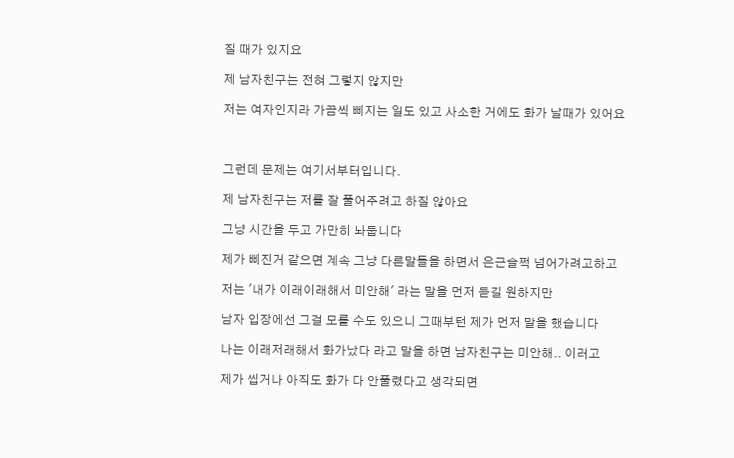질 때가 있지요

제 남자친구는 전혀 그렇지 않지만

저는 여자인지라 가끔씩 삐지는 일도 있고 사소한 거에도 화가 날때가 있어요



그런데 문제는 여기서부터입니다.

제 남자친구는 저를 잘 풀어주려고 하질 않아요

그냥 시간을 두고 가만히 놔둡니다

제가 삐진거 같으면 계속 그냥 다른말들을 하면서 은근슬쩍 넘어가려고하고

저는 '내가 이래이래해서 미안해' 라는 말을 먼저 듣길 원하지만

남자 입장에선 그걸 모를 수도 있으니 그때부턴 제가 먼저 말을 했습니다

나는 이래저래해서 화가났다 라고 말을 하면 남자친구는 미안해.. 이러고

제가 씹거나 아직도 화가 다 안풀렸다고 생각되면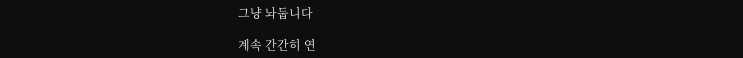그냥 놔둡니다

계속 간간히 연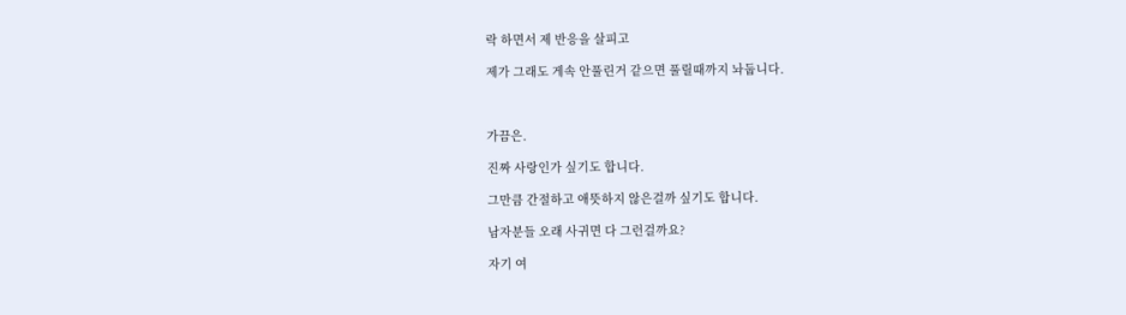락 하면서 제 반응을 살피고

제가 그래도 게속 안풀린거 같으면 풀릴때까지 놔둡니다.



가끔은.

진짜 사랑인가 싶기도 합니다.

그만큼 간절하고 애뜻하지 않은걸까 싶기도 합니다.

남자분들 오래 사귀면 다 그런걸까요?

자기 여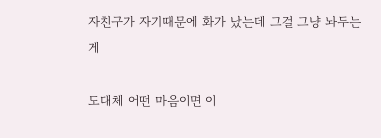자친구가 자기때문에 화가 났는데 그걸 그냥 놔두는게

도대체 어떤 마음이면 이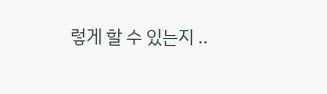렇게 할 수 있는지 ..